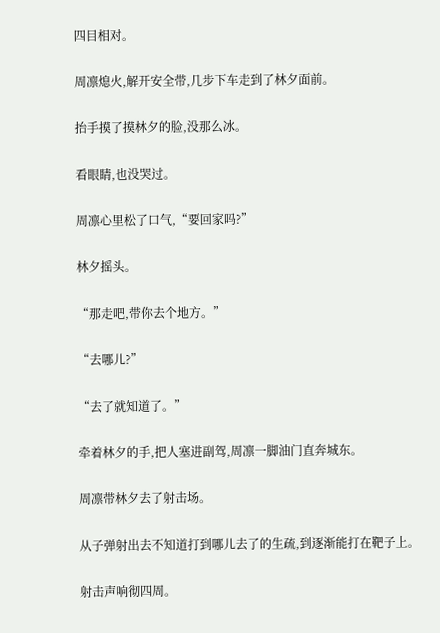四目相对。

周凛熄火,解开安全带,几步下车走到了林夕面前。

抬手摸了摸林夕的脸,没那么冰。

看眼睛,也没哭过。

周凛心里松了口气,“要回家吗?”

林夕摇头。

“那走吧,带你去个地方。”

“去哪儿?”

“去了就知道了。”

牵着林夕的手,把人塞进副驾,周凛一脚油门直奔城东。

周凛带林夕去了射击场。

从子弹射出去不知道打到哪儿去了的生疏,到逐渐能打在靶子上。

射击声响彻四周。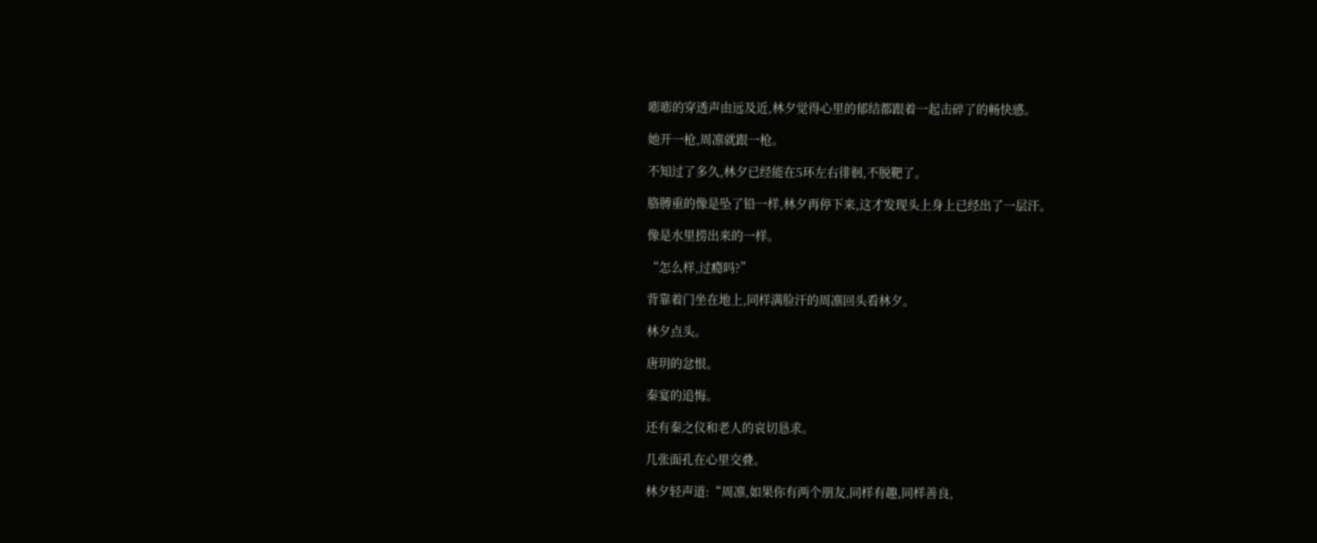嘭嘭的穿透声由远及近,林夕觉得心里的郁结都跟着一起击碎了的畅快感。

她开一枪,周凛就跟一枪。

不知过了多久,林夕已经能在5环左右徘徊,不脱靶了。

胳膊重的像是坠了铅一样,林夕再停下来,这才发现头上身上已经出了一层汗。

像是水里捞出来的一样。

“怎么样,过瘾吗?”

背靠着门坐在地上,同样满脸汗的周凛回头看林夕。

林夕点头。

唐玥的忿恨。

秦宴的追悔。

还有秦之仪和老人的哀切恳求。

几张面孔在心里交叠。

林夕轻声道:“周凛,如果你有两个朋友,同样有趣,同样善良,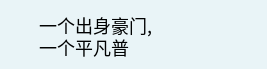一个出身豪门,一个平凡普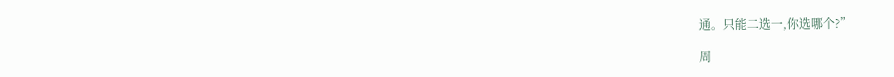通。只能二选一,你选哪个?”

周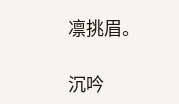凛挑眉。

沉吟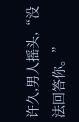许久,男人摇头,“没法回答你。”